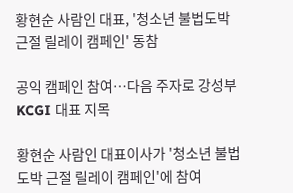황현순 사람인 대표, '청소년 불법도박 근절 릴레이 캠페인' 동참

공익 캠페인 참여…다음 주자로 강성부 KCGI 대표 지목

황현순 사람인 대표이사가 '청소년 불법도박 근절 릴레이 캠페인'에 참여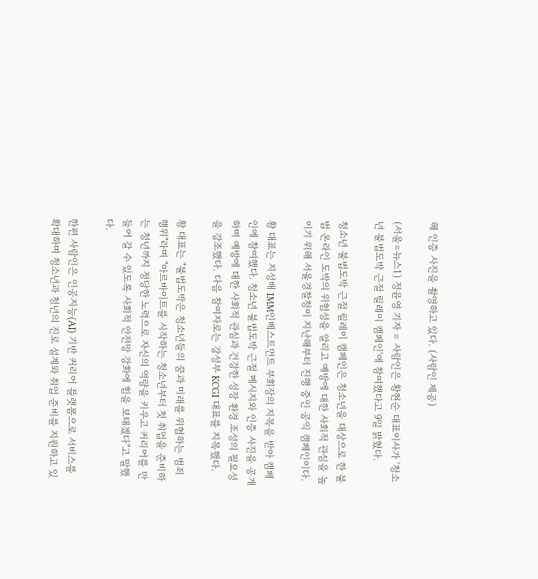해 인증 사진을 촬영하고 있다. (사람인 제공)

(서울=뉴스1) 정윤영 기자 = 사람인은 황현순 대표이사가 '청소년 불법도박 근절 릴레이 캠페인'에 참여했다고 9일 밝혔다.

청소년 불법도박 근절 릴레이 캠페인은 청소년을 대상으로 한 불법 온라인 도박의 위험성을 알리고 예방에 대한 사회적 관심을 높이기 위해 서울경찰청이 지난해부터 진행 중인 공익 캠페인이다.

황 대표는 지성배 IMM인베스트먼트 부회장의 지목을 받아 캠페인에 참여했다. 청소년 불법도박 근절 메시지와 인증 사진을 공개하며 예방에 대한 사회적 관심과 건강한 성장 환경 조성의 필요성을 강조했다. 다음 참여자로는 강성부 KCGI 대표를 지목했다.

황 대표는 "불법도박은 청소년들의 꿈과 미래를 위협하는 범죄 행위"라며 "아르바이트를 시작하는 청소년부터 첫 취업을 준비하는 청년까지 정당한 노력으로 자신의 역량을 키우고 커리어를 만들어 갈 수 있도록 사회적 안전망 강화에 힘을 보태겠다"고 말했다.

한편 사람인은 인공지능(AI) 기반 커리어 플랫폼으로 서비스를 확대하며 청소년과 청년의 진로 설계와 취업 준비를 지원하고 있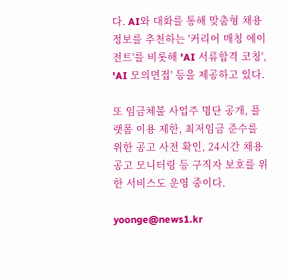다. AI와 대화를 통해 맞춤형 채용 정보를 추천하는 '커리어 매칭 에이전트'를 비롯해 'AI 서류합격 코칭', 'AI 모의면접' 등을 제공하고 있다.

또 임금체불 사업주 명단 공개, 플랫폼 이용 제한, 최저임금 준수를 위한 공고 사전 확인, 24시간 채용공고 모니터링 등 구직자 보호를 위한 서비스도 운영 중이다.

yoonge@news1.kr